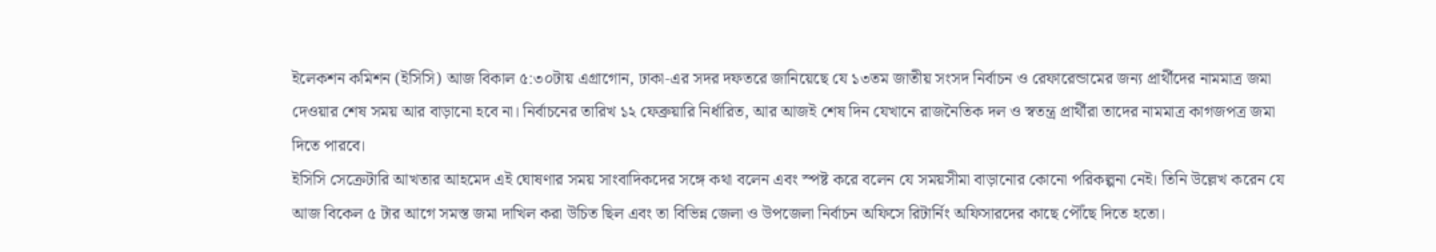ইলেকশন কমিশন (ইসিসি) আজ বিকাল ৫:৩০টায় এগ্রাগোন, ঢাকা‑এর সদর দফতরে জানিয়েছে যে ১৩তম জাতীয় সংসদ নির্বাচন ও রেফারেন্ডামের জন্য প্রার্থীদের নামমাত্র জমা দেওয়ার শেষ সময় আর বাড়ানো হবে না। নির্বাচনের তারিখ ১২ ফেব্রুয়ারি নির্ধারিত, আর আজই শেষ দিন যেখানে রাজনৈতিক দল ও স্বতন্ত্র প্রার্থীরা তাদের নামমাত্র কাগজপত্র জমা দিতে পারবে।
ইসিসি সেক্রেটারি আখতার আহমেদ এই ঘোষণার সময় সাংবাদিকদের সঙ্গে কথা বলেন এবং স্পষ্ট করে বলেন যে সময়সীমা বাড়ানোর কোনো পরিকল্পনা নেই। তিনি উল্লেখ করেন যে আজ বিকেল ৫ টার আগে সমস্ত জমা দাখিল করা উচিত ছিল এবং তা বিভিন্ন জেলা ও উপজেলা নির্বাচন অফিসে রিটার্নিং অফিসারদের কাছে পৌঁছে দিতে হতো।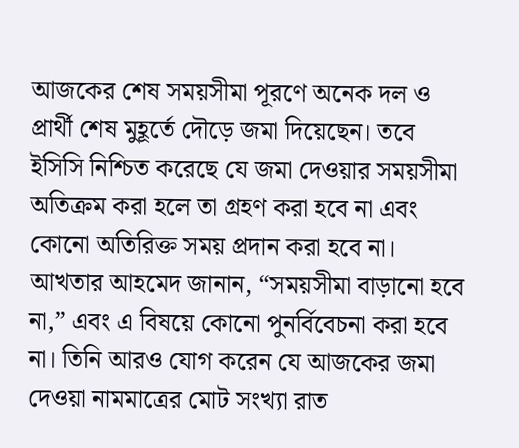আজকের শেষ সময়সীমা পূরণে অনেক দল ও প্রার্থী শেষ মুহূর্তে দৌড়ে জমা দিয়েছেন। তবে ইসিসি নিশ্চিত করেছে যে জমা দেওয়ার সময়সীমা অতিক্রম করা হলে তা গ্রহণ করা হবে না এবং কোনো অতিরিক্ত সময় প্রদান করা হবে না।
আখতার আহমেদ জানান, “সময়সীমা বাড়ানো হবে না,” এবং এ বিষয়ে কোনো পুনর্বিবেচনা করা হবে না। তিনি আরও যোগ করেন যে আজকের জমা দেওয়া নামমাত্রের মোট সংখ্যা রাত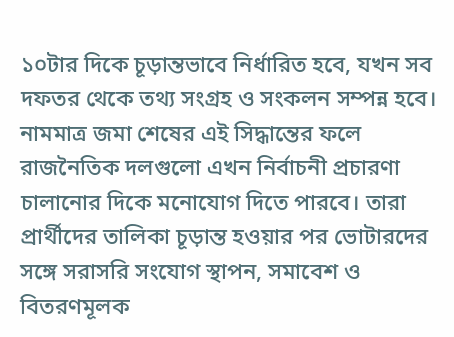১০টার দিকে চূড়ান্তভাবে নির্ধারিত হবে, যখন সব দফতর থেকে তথ্য সংগ্রহ ও সংকলন সম্পন্ন হবে।
নামমাত্র জমা শেষের এই সিদ্ধান্তের ফলে রাজনৈতিক দলগুলো এখন নির্বাচনী প্রচারণা চালানোর দিকে মনোযোগ দিতে পারবে। তারা প্রার্থীদের তালিকা চূড়ান্ত হওয়ার পর ভোটারদের সঙ্গে সরাসরি সংযোগ স্থাপন, সমাবেশ ও বিতরণমূলক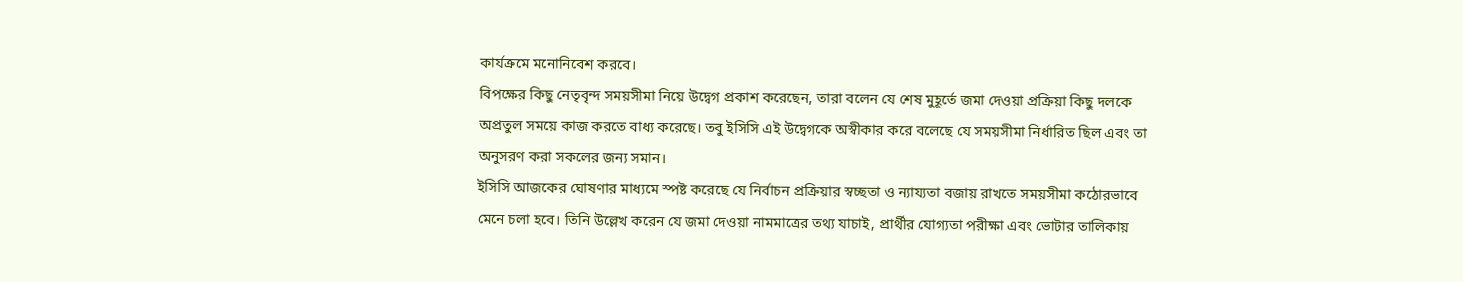কার্যক্রমে মনোনিবেশ করবে।
বিপক্ষের কিছু নেতৃবৃন্দ সময়সীমা নিয়ে উদ্বেগ প্রকাশ করেছেন, তারা বলেন যে শেষ মুহূর্তে জমা দেওয়া প্রক্রিয়া কিছু দলকে অপ্রতুল সময়ে কাজ করতে বাধ্য করেছে। তবু ইসিসি এই উদ্বেগকে অস্বীকার করে বলেছে যে সময়সীমা নির্ধারিত ছিল এবং তা অনুসরণ করা সকলের জন্য সমান।
ইসিসি আজকের ঘোষণার মাধ্যমে স্পষ্ট করেছে যে নির্বাচন প্রক্রিয়ার স্বচ্ছতা ও ন্যায্যতা বজায় রাখতে সময়সীমা কঠোরভাবে মেনে চলা হবে। তিনি উল্লেখ করেন যে জমা দেওয়া নামমাত্রের তথ্য যাচাই, প্রার্থীর যোগ্যতা পরীক্ষা এবং ভোটার তালিকায়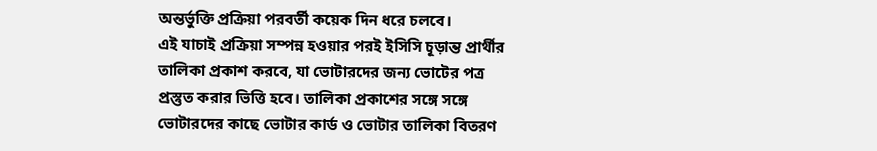অন্তর্ভুক্তি প্রক্রিয়া পরবর্তী কয়েক দিন ধরে চলবে।
এই যাচাই প্রক্রিয়া সম্পন্ন হওয়ার পরই ইসিসি চূড়ান্ত প্রার্থীর তালিকা প্রকাশ করবে, যা ভোটারদের জন্য ভোটের পত্র প্রস্তুত করার ভিত্তি হবে। তালিকা প্রকাশের সঙ্গে সঙ্গে ভোটারদের কাছে ভোটার কার্ড ও ভোটার তালিকা বিতরণ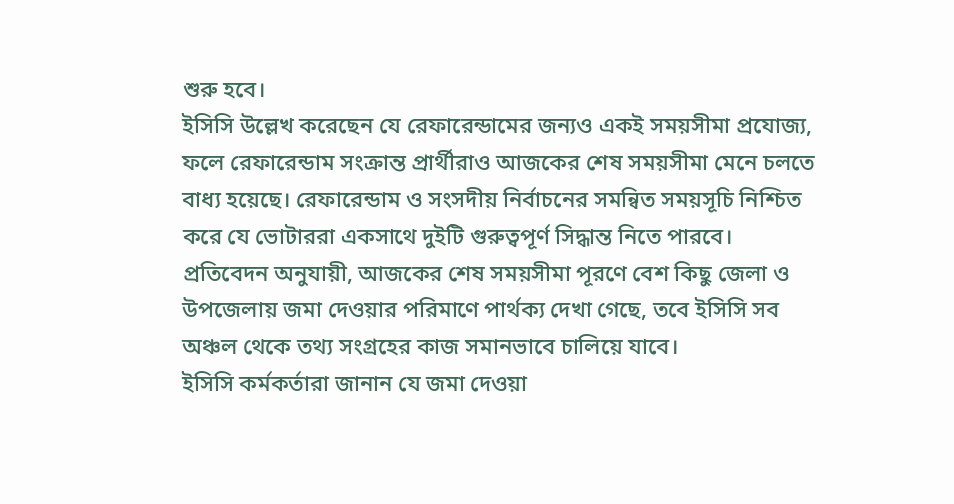শুরু হবে।
ইসিসি উল্লেখ করেছেন যে রেফারেন্ডামের জন্যও একই সময়সীমা প্রযোজ্য, ফলে রেফারেন্ডাম সংক্রান্ত প্রার্থীরাও আজকের শেষ সময়সীমা মেনে চলতে বাধ্য হয়েছে। রেফারেন্ডাম ও সংসদীয় নির্বাচনের সমন্বিত সময়সূচি নিশ্চিত করে যে ভোটাররা একসাথে দুইটি গুরুত্বপূর্ণ সিদ্ধান্ত নিতে পারবে।
প্রতিবেদন অনুযায়ী, আজকের শেষ সময়সীমা পূরণে বেশ কিছু জেলা ও উপজেলায় জমা দেওয়ার পরিমাণে পার্থক্য দেখা গেছে, তবে ইসিসি সব অঞ্চল থেকে তথ্য সংগ্রহের কাজ সমানভাবে চালিয়ে যাবে।
ইসিসি কর্মকর্তারা জানান যে জমা দেওয়া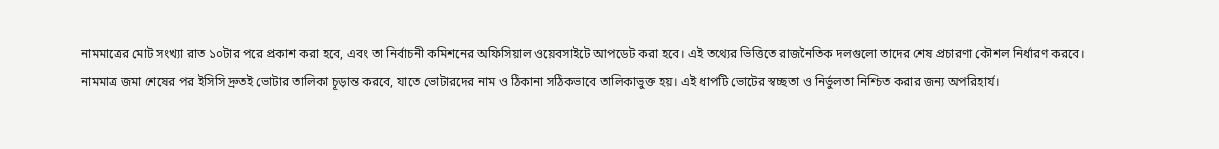নামমাত্রের মোট সংখ্যা রাত ১০টার পরে প্রকাশ করা হবে, এবং তা নির্বাচনী কমিশনের অফিসিয়াল ওয়েবসাইটে আপডেট করা হবে। এই তথ্যের ভিত্তিতে রাজনৈতিক দলগুলো তাদের শেষ প্রচারণা কৌশল নির্ধারণ করবে।
নামমাত্র জমা শেষের পর ইসিসি দ্রুতই ভোটার তালিকা চূড়ান্ত করবে, যাতে ভোটারদের নাম ও ঠিকানা সঠিকভাবে তালিকাভুক্ত হয়। এই ধাপটি ভোটের স্বচ্ছতা ও নির্ভুলতা নিশ্চিত করার জন্য অপরিহার্য।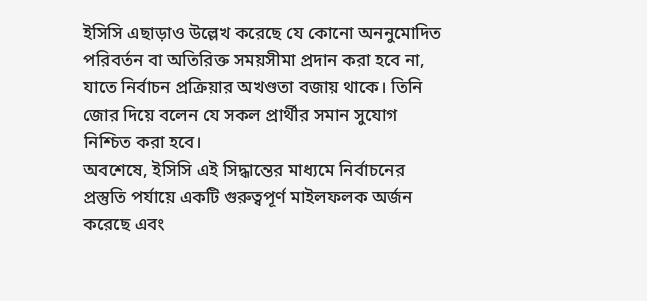ইসিসি এছাড়াও উল্লেখ করেছে যে কোনো অননুমোদিত পরিবর্তন বা অতিরিক্ত সময়সীমা প্রদান করা হবে না, যাতে নির্বাচন প্রক্রিয়ার অখণ্ডতা বজায় থাকে। তিনি জোর দিয়ে বলেন যে সকল প্রার্থীর সমান সুযোগ নিশ্চিত করা হবে।
অবশেষে, ইসিসি এই সিদ্ধান্তের মাধ্যমে নির্বাচনের প্রস্তুতি পর্যায়ে একটি গুরুত্বপূর্ণ মাইলফলক অর্জন করেছে এবং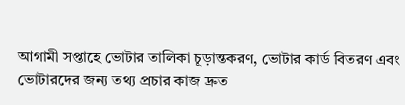আগামী সপ্তাহে ভোটার তালিকা চূড়ান্তকরণ, ভোটার কার্ড বিতরণ এবং ভোটারদের জন্য তথ্য প্রচার কাজ দ্রুত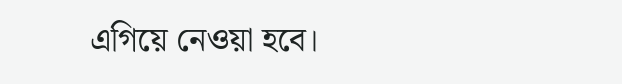এগিয়ে নেওয়া হবে।